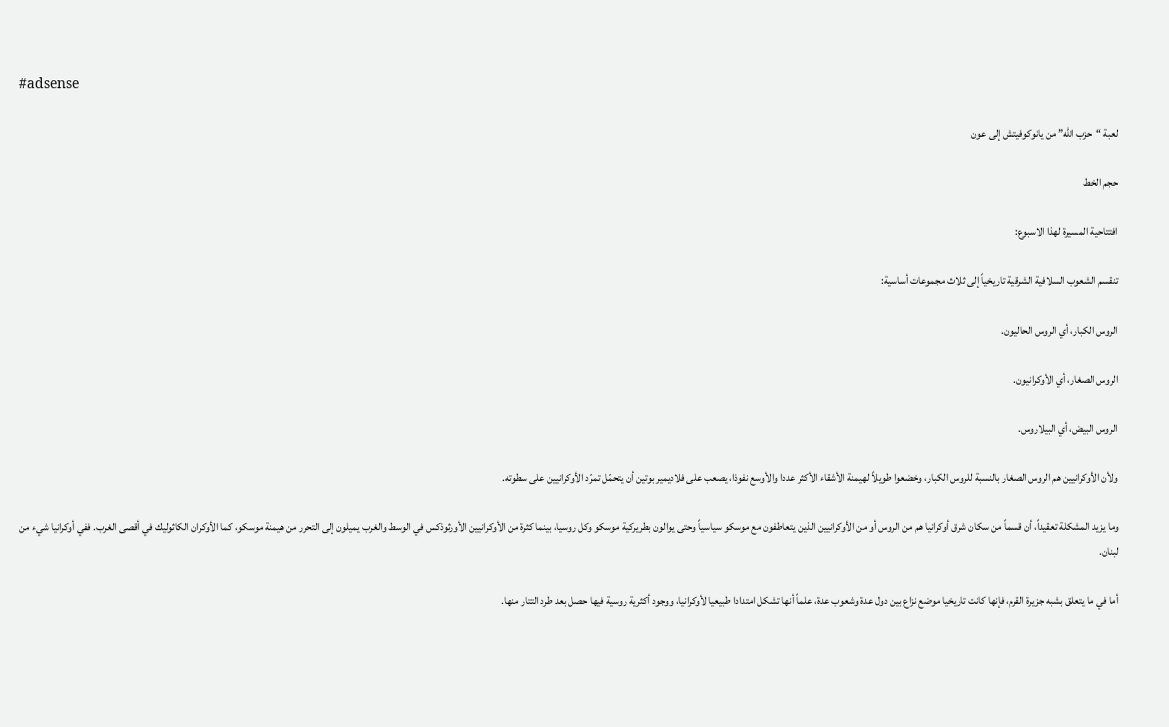#adsense

لعبة “حزب الله” من يانوكوفيتش إلى عون

حجم الخط

افتتاحية المسيرة لهذا الاسبوع:

تنقسم الشعوب السلافية الشرقية تاريخياً إلى ثلاث مجموعات أساسية:

الروس الكبار، أي الروس الحاليون.

الروس الصغار، أي الأوكرانيون.

الروس البيض، أي البيلاروس.

ولأن الأوكرانيين هم الروس الصغار بالنسبة للروس الكبار، وخضعوا طويلاً لهيمنة الأشقاء الأكثر عددا والأوسع نفوذا، يصعب على فلاديمير بوتين أن يتحمّل تمرّد الأوكرانيين على سطوته.

وما يزيد المشكلة تعقيداً، أن قسماً من سكان شرق أوكرانيا هم من الروس أو من الأوكرانيين الذين يتعاطفون مع موسكو سياسياً وحتى يوالون بطريركية موسكو وكل روسيا، بينما كثرة من الأوكرانيين الأورثوذكس في الوسط والغرب يميلون إلى التحرر من هيمنة موسكو، كما الأوكران الكاثوليك في أقصى الغرب. ففي أوكرانيا شيء من لبنان.

أما في ما يتعلق بشبه جزيرة القرم، فإنها كانت تاريخيا موضع نزاع بين دول عدة وشعوب عدة، علماً أنها تشكل امتدادا طبيعيا لأوكرانيا، ووجود أكثرية روسية فيها حصل بعد طرد التتار منها.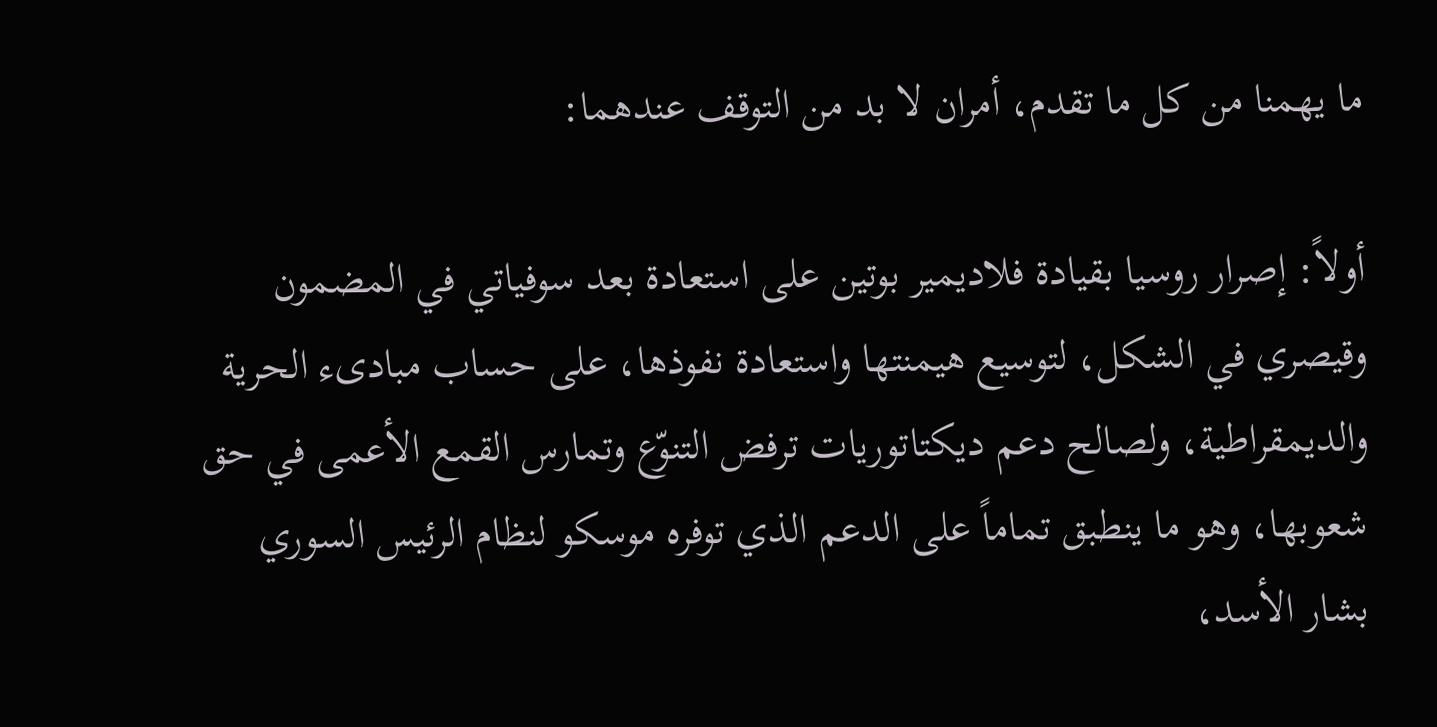ما يهمنا من كل ما تقدم، أمران لا بد من التوقف عندهما:

أولاً: إصرار روسيا بقيادة فلاديمير بوتين على استعادة بعد سوفياتي في المضمون وقيصري في الشكل، لتوسيع هيمنتها واستعادة نفوذها، على حساب مبادىء الحرية والديمقراطية، ولصالح دعم ديكتاتوريات ترفض التنوّع وتمارس القمع الأعمى في حق شعوبها، وهو ما ينطبق تماماً على الدعم الذي توفره موسكو لنظام الرئيس السوري بشار الأسد،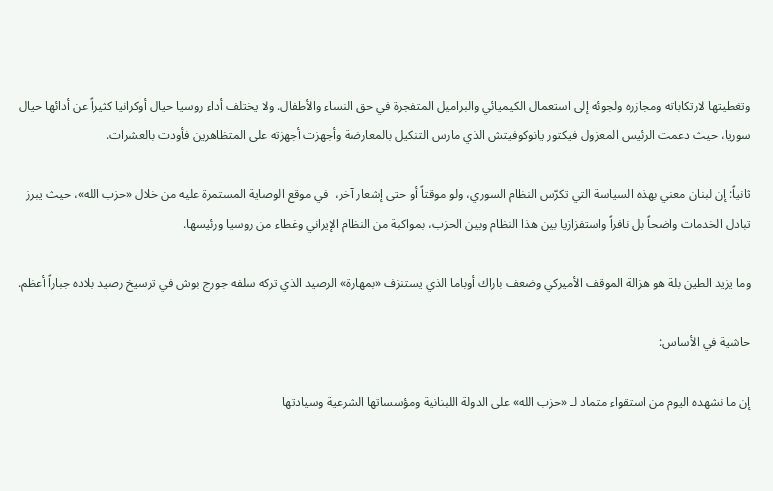وتغطيتها لارتكاباته ومجازره ولجوئه إلى استعمال الكيميائي والبراميل المتفجرة في حق النساء والأطفال. ولا يختلف أداء روسيا حيال أوكرانيا كثيراً عن أدائها حيال سوريا، حيث دعمت الرئيس المعزول فيكتور يانوكوفيتش الذي مارس التنكيل بالمعارضة وأجهزت أجهزته على المتظاهرين فأودت بالعشرات.

ثانياً: إن لبنان معني بهذه السياسة التي تكرّس النظام السوري، ولو موقتاً أو حتى إشعار آخر،  في موقع الوصاية المستمرة عليه من خلال «حزب الله»، حيث يبرز تبادل الخدمات واضحاً بل نافراً واستفزازيا بين هذا النظام وبين الحزب، بمواكبة من النظام الإيراني وغطاء من روسيا ورئيسها.

وما يزيد الطين بلة هو هزالة الموقف الأميركي وضعف باراك أوباما الذي يستنزف «بمهارة» الرصيد الذي تركه سلفه جورج بوش في ترسيخ رصيد بلاده جباراً أعظم.

حاشية في الأساس:

إن ما نشهده اليوم من استقواء متماد لـ «حزب الله» على الدولة اللبنانية ومؤسساتها الشرعية وسيادتها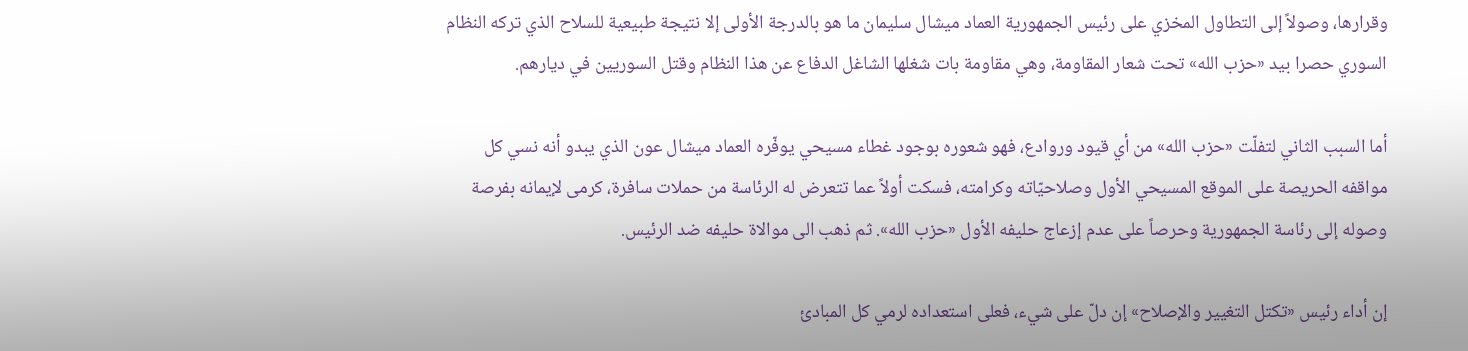وقرارها، وصولاً إلى التطاول المخزي على رئيس الجمهورية العماد ميشال سليمان ما هو بالدرجة الأولى إلا نتيجة طبيعية للسلاح الذي تركه النظام السوري حصرا بيد «حزب الله» تحت شعار المقاومة، وهي مقاومة بات شغلها الشاغل الدفاع عن هذا النظام وقتل السوريين في ديارهم.

أما السبب الثاني لتفلّت «حزب الله» من أي قيود وروادع، فهو شعوره بوجود غطاء مسيحي يوفّره العماد ميشال عون الذي يبدو أنه نسي كل مواقفه الحريصة على الموقع المسيحي الأول وصلاحيّاته وكرامته، فسكت أولاً عما تتعرض له الرئاسة من حملات سافرة، كرمى لإيمانه بفرصة وصوله إلى رئاسة الجمهورية وحرصاً على عدم إزعاج حليفه الأول «حزب الله». ثم ذهب الى موالاة حليفه ضد الرئيس.

إن أداء رئيس «تكتل التغيير والإصلاح» إن دلّ على شيء، فعلى استعداده لرمي كل المبادئ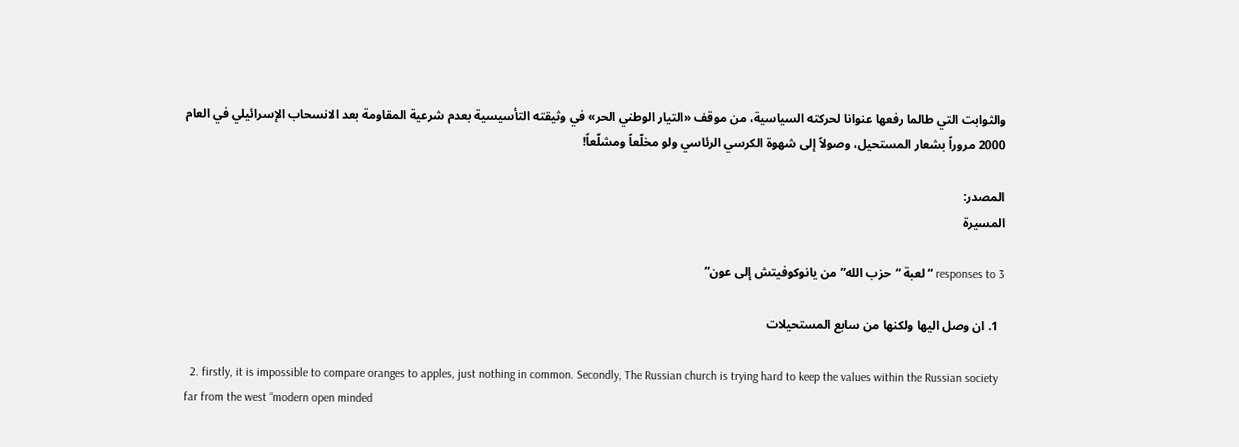والثوابت التي طالما رفعها عنوانا لحركته السياسية، من موقف «التيار الوطني الحر» في وثيقته التأسيسية بعدم شرعية المقاومة بعد الانسحاب الإسرائيلي في العام 2000 مروراً بشعار المستحيل، وصولاً إلى شهوة الكرسي الرئاسي ولو مخلّعاً ومشلّعاً!

المصدر:
المسيرة

3 responses to “لعبة “حزب الله” من يانوكوفيتش إلى عون”

  1. ان وصل اليها ولكنها من سابع المستحيلات

  2. firstly, it is impossible to compare oranges to apples, just nothing in common. Secondly, The Russian church is trying hard to keep the values within the Russian society far from the west “modern open minded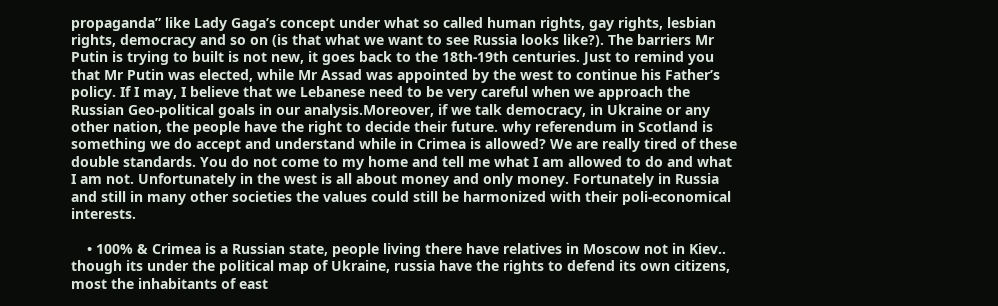propaganda” like Lady Gaga’s concept under what so called human rights, gay rights, lesbian rights, democracy and so on (is that what we want to see Russia looks like?). The barriers Mr Putin is trying to built is not new, it goes back to the 18th-19th centuries. Just to remind you that Mr Putin was elected, while Mr Assad was appointed by the west to continue his Father’s policy. If I may, I believe that we Lebanese need to be very careful when we approach the Russian Geo-political goals in our analysis.Moreover, if we talk democracy, in Ukraine or any other nation, the people have the right to decide their future. why referendum in Scotland is something we do accept and understand while in Crimea is allowed? We are really tired of these double standards. You do not come to my home and tell me what I am allowed to do and what I am not. Unfortunately in the west is all about money and only money. Fortunately in Russia and still in many other societies the values could still be harmonized with their poli-economical interests.

    • 100% & Crimea is a Russian state, people living there have relatives in Moscow not in Kiev.. though its under the political map of Ukraine, russia have the rights to defend its own citizens, most the inhabitants of east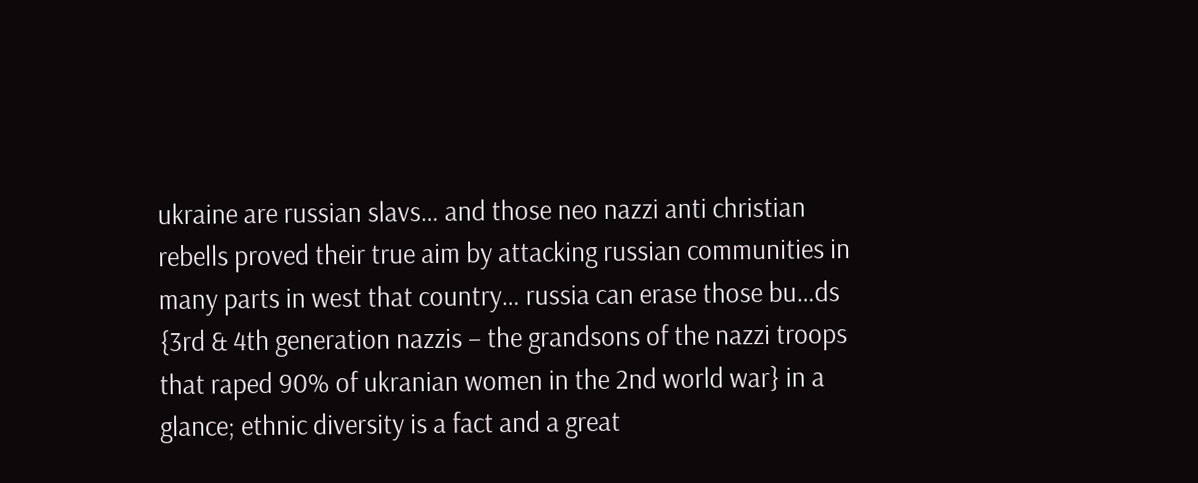ukraine are russian slavs… and those neo nazzi anti christian rebells proved their true aim by attacking russian communities in many parts in west that country… russia can erase those bu…ds {3rd & 4th generation nazzis – the grandsons of the nazzi troops that raped 90% of ukranian women in the 2nd world war} in a glance; ethnic diversity is a fact and a great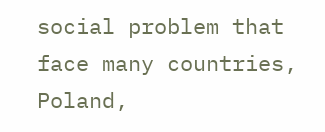social problem that face many countries, Poland,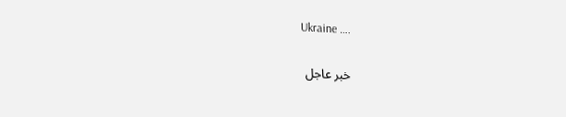Ukraine ….

خبر عاجل